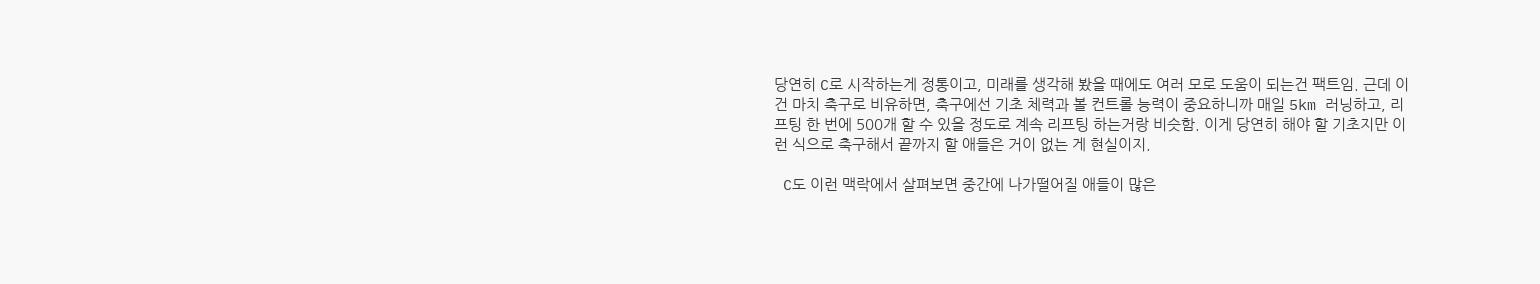당연히 C로 시작하는게 정통이고, 미래를 생각해 봤을 때에도 여러 모로 도움이 되는건 팩트임. 근데 이건 마치 축구로 비유하면, 축구에선 기초 체력과 볼 컨트롤 능력이 중요하니까 매일 5km 러닝하고, 리프팅 한 번에 500개 할 수 있을 정도로 계속 리프팅 하는거랑 비슷함. 이게 당연히 해야 할 기초지만 이런 식으로 축구해서 끝까지 할 애들은 거이 없는 게 현실이지.

 C도 이런 맥락에서 살펴보면 중간에 나가떨어질 애들이 많은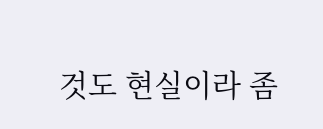것도 현실이라 좀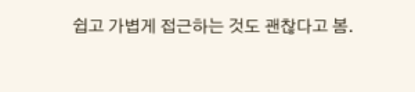쉽고 가볍게 접근하는 것도 괜찮다고 봄.